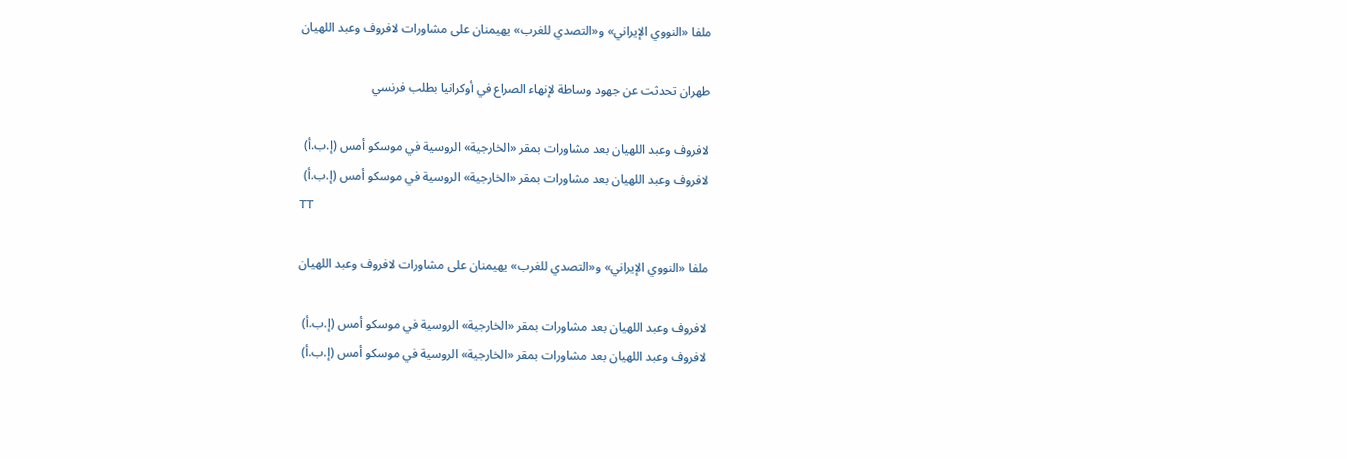ملفا «النووي الإيراني» و«التصدي للغرب» يهيمنان على مشاورات لافروف وعبد اللهيان

طهران تحدثت عن جهود وساطة لإنهاء الصراع في أوكرانيا بطلب فرنسي

لافروف وعبد اللهيان بعد مشاورات بمقر «الخارجية» الروسية في موسكو أمس (إ.ب.أ)
لافروف وعبد اللهيان بعد مشاورات بمقر «الخارجية» الروسية في موسكو أمس (إ.ب.أ)
TT

ملفا «النووي الإيراني» و«التصدي للغرب» يهيمنان على مشاورات لافروف وعبد اللهيان

لافروف وعبد اللهيان بعد مشاورات بمقر «الخارجية» الروسية في موسكو أمس (إ.ب.أ)
لافروف وعبد اللهيان بعد مشاورات بمقر «الخارجية» الروسية في موسكو أمس (إ.ب.أ)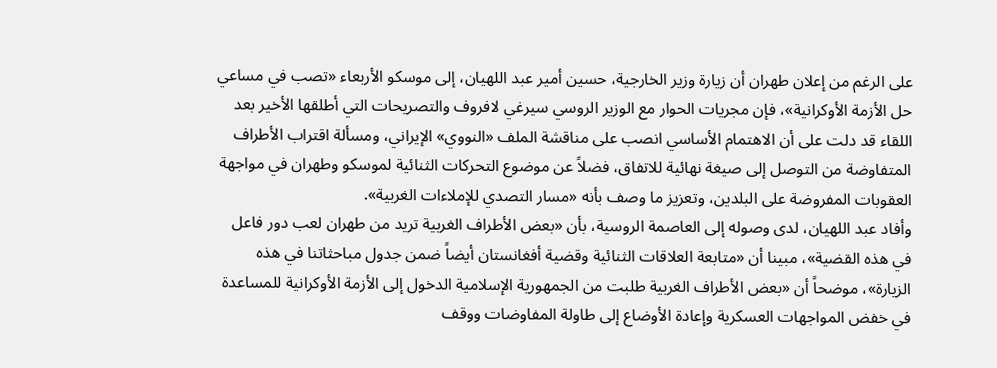على الرغم من إعلان طهران أن زيارة وزير الخارجية، حسين أمير عبد اللهيان، إلى موسكو الأربعاء «تصب في مساعي حل الأزمة الأوكرانية»، فإن مجريات الحوار مع الوزير الروسي سيرغي لافروف والتصريحات التي أطلقها الأخير بعد اللقاء قد دلت على أن الاهتمام الأساسي انصب على مناقشة الملف «النووي» الإيراني، ومسألة اقتراب الأطراف المتفاوضة من التوصل إلى صيغة نهائية للاتفاق، فضلاً عن موضوع التحركات الثنائية لموسكو وطهران في مواجهة العقوبات المفروضة على البلدين، وتعزيز ما وصف بأنه «مسار التصدي للإملاءات الغربية».
وأفاد عبد اللهيان، لدى وصوله إلى العاصمة الروسية، بأن «بعض الأطراف الغربية تريد من طهران لعب دور فاعل في هذه القضية»، مبينا أن «متابعة العلاقات الثنائية وقضية أفغانستان أيضاً ضمن جدول مباحثاتنا في هذه الزيارة»، موضحاً أن «بعض الأطراف الغربية طلبت من الجمهورية الإسلامية الدخول إلى الأزمة الأوكرانية للمساعدة في خفض المواجهات العسكرية وإعادة الأوضاع إلى طاولة المفاوضات ووقف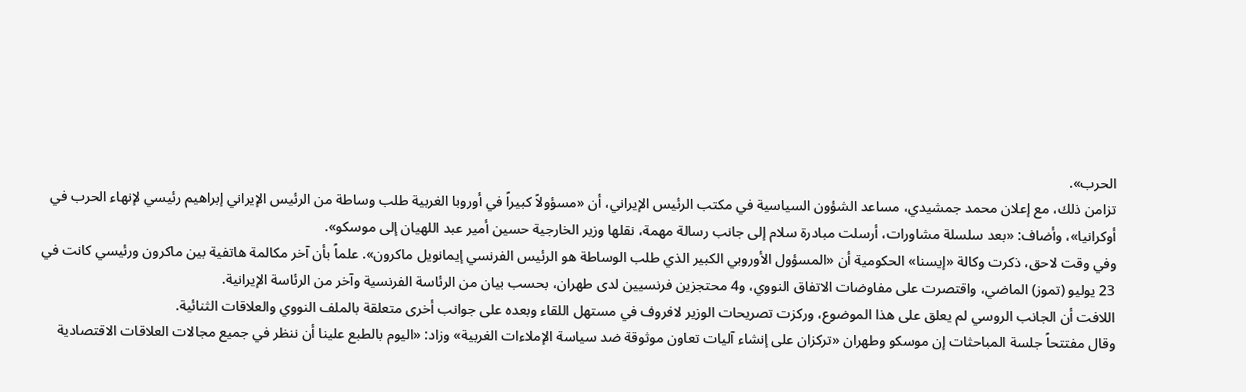الحرب».
تزامن ذلك، مع إعلان محمد جمشيدي، مساعد الشؤون السياسية في مكتب الرئيس الإيراني، أن «مسؤولاً كبيراً في أوروبا الغربية طلب وساطة من الرئيس الإيراني إبراهيم رئيسي لإنهاء الحرب في أوكرانيا»، وأضاف: «بعد سلسلة مشاورات، أرسلت مبادرة سلام إلى جانب رسالة مهمة، نقلها وزير الخارجية حسين أمير عبد اللهيان إلى موسكو».
وفي وقت لاحق، ذكرت وكالة «إيسنا» الحكومية أن «المسؤول الأوروبي الكبير الذي طلب الوساطة هو الرئيس الفرنسي إيمانويل ماكرون». علماً بأن آخر مكالمة هاتفية بين ماكرون ورئيسي كانت في 23 يوليو (تموز) الماضي، واقتصرت على مفاوضات الاتفاق النووي، و4 محتجزين فرنسيين لدى طهران، بحسب بيان من الرئاسة الفرنسية وآخر من الرئاسة الإيرانية.
اللافت أن الجانب الروسي لم يعلق على هذا الموضوع، وركزت تصريحات الوزير لافروف في مستهل اللقاء وبعده على جوانب أخرى متعلقة بالملف النووي والعلاقات الثنائية.
وقال مفتتحاً جلسة المباحثات إن موسكو وطهران «تركزان على إنشاء آليات تعاون موثوقة ضد سياسة الإملاءات الغربية» وزاد: «اليوم بالطبع علينا أن ننظر في جميع مجالات العلاقات الاقتصادية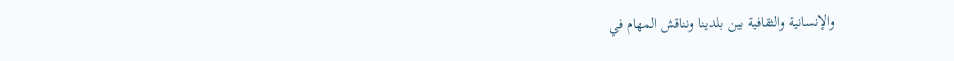والإنسانية والثقافية بين بلدينا ونناقش المهام في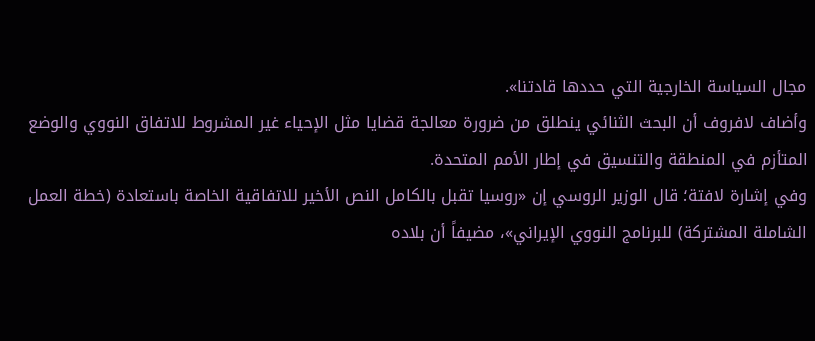مجال السياسة الخارجية التي حددها قادتنا».
وأضاف لافروف أن البحث الثنائي ينطلق من ضرورة معالجة قضايا مثل الإحياء غير المشروط للاتفاق النووي والوضع المتأزم في المنطقة والتنسيق في إطار الأمم المتحدة.
وفي إشارة لافتة؛ قال الوزير الروسي إن «روسيا تقبل بالكامل النص الأخير للاتفاقية الخاصة باستعادة (خطة العمل الشاملة المشتركة) للبرنامج النووي الإيراني»، مضيفاً أن بلاده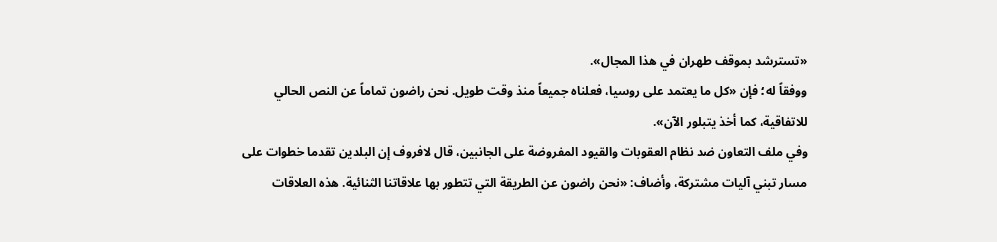«تسترشد بموقف طهران في هذا المجال».
ووفقاً له؛ فإن «كل ما يعتمد على روسيا، فعلناه جميعاً منذ وقت طويل. نحن راضون تماماً عن النص الحالي للاتفاقية، كما أخذ يتبلور الآن».
وفي ملف التعاون ضد نظام العقوبات والقيود المفروضة على الجانبين، قال لافروف إن البلدين تقدما خطوات على مسار تبني آليات مشتركة، وأضاف: «نحن راضون عن الطريقة التي تتطور بها علاقاتنا الثنائية. هذه العلاقات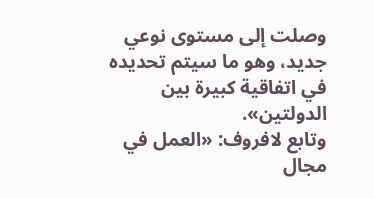وصلت إلى مستوى نوعي جديد، وهو ما سيتم تحديده في اتفاقية كبيرة بين الدولتين».
وتابع لافروف: «العمل في مجال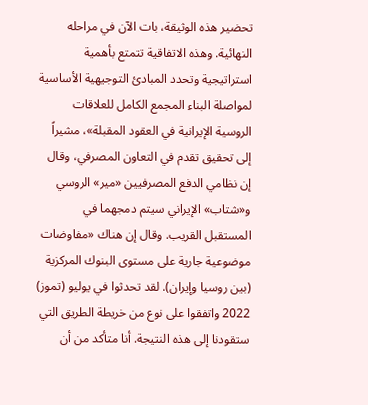تحضير هذه الوثيقة، بات الآن في مراحله النهائية. وهذه الاتفاقية تتمتع بأهمية استراتيجية وتحدد المبادئ التوجيهية الأساسية لمواصلة البناء المجمع الكامل للعلاقات الروسية الإيرانية في العقود المقبلة»، مشيراً إلى تحقيق تقدم في التعاون المصرفي، وقال إن نظامي الدفع المصرفيين «مير» الروسي و«شتاب» الإيراني سيتم دمجهما في المستقبل القريب. وقال إن هناك «مفاوضات موضوعية جارية على مستوى البنوك المركزية (بين روسيا وإيران). لقد تحدثوا في يوليو (تموز) 2022 واتفقوا على نوع من خريطة الطريق التي ستقودنا إلى هذه النتيجة. أنا متأكد من أن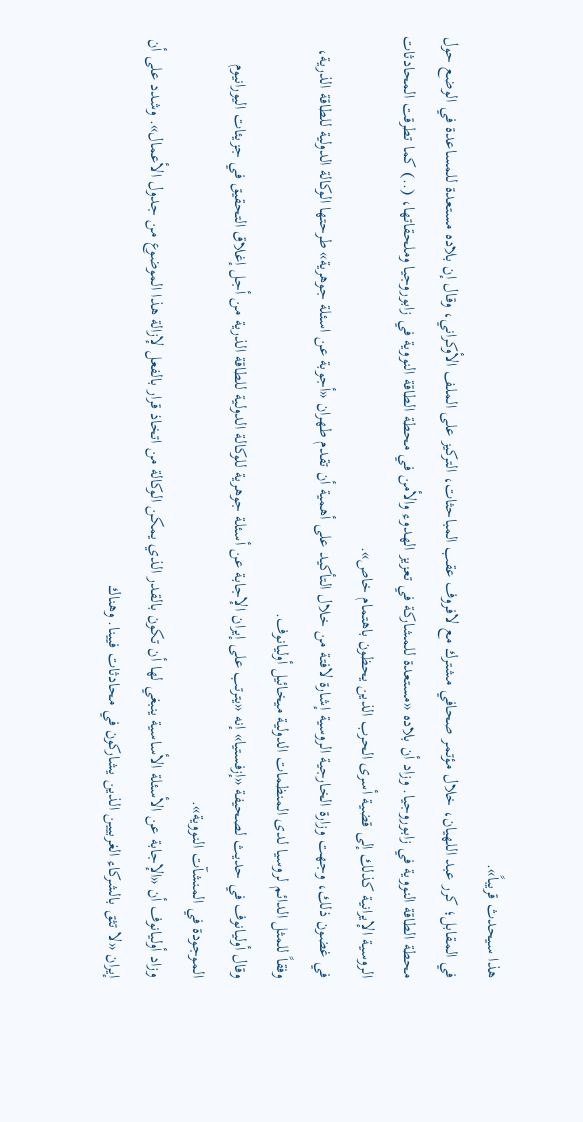هذا سيحدث قريباً».
في المقابل؛ كرر عبد اللهيان، خلال مؤتمر صحافي مشترك مع لافروف عقب المباحثات، التركيز على الملف الأوكراني، وقال إن بلاده مستعدة للمساعدة في الوضع حول محطة الطاقة النووية في زابوروجيا. وزاد أن بلاده «مستعدة للمشاركة في تعزيز الهدوء والأمن في محطة الطاقة النووية في زابوروجيا وملحقاتها، (..) كما تطرقت المحادثات الروسية الإيرانية كذلك إلى قضية أسرى الحرب الذين يحظون باهتمام خاص».
في غضون ذلك، وجهت وزارة الخارجية الروسية إشارة لافتة من خلال التأكيد على أهمية أن تقدم طهران «أجوبة عن اسئلة جوهرية» طرحتها الوكالة الدولية للطاقة الذرية، وفقاً للمثل الدائم لروسيا لدى المنظمات الدولية ميخائيل أوليانوف.
وقال أوليانوف في حديث لصحيفة «إزفستيا» إنه «يترتب على إيران الإجابة عن أسئلة جوهرية للوكالة الدولية للطاقة الذرية من أجل إغلاق التحقيق في جزيئات اليورانيوم الموجودة في المنشآت النووية».
وزاد أوليانوف أن «الإجابة عن الأسئلة الأساسية ينبغي لها أن تكون بالقدر الذي يمكن الوكالة من اتخاذ قرار بالفعل لإزالة هذا الموضوع من جدول الأعمال». وشدد على أن إيران «لا تثق بالشركاء الغربيين الذين يشاركون في محادثات فيينا. وهناك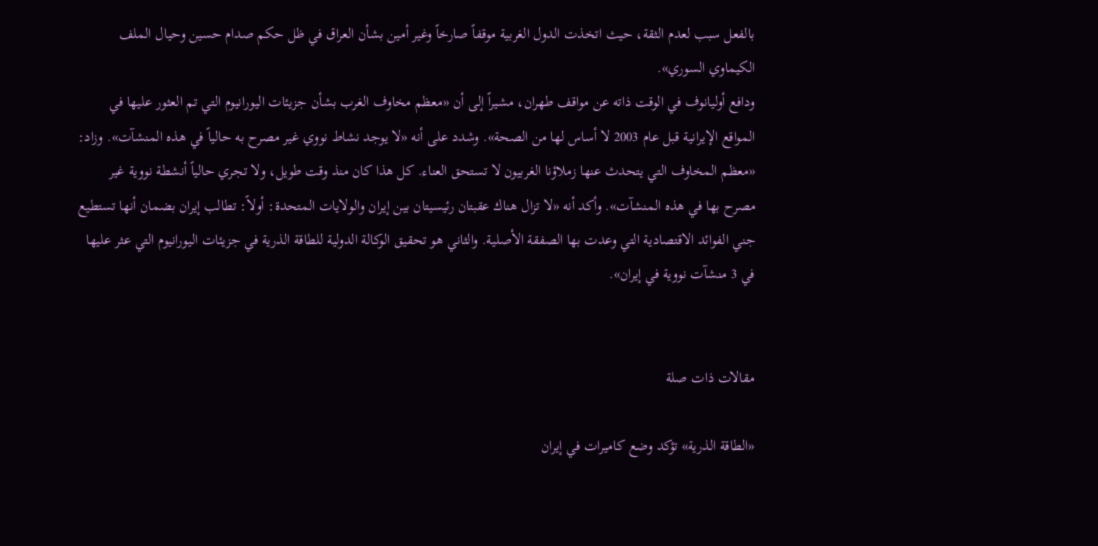بالفعل سبب لعدم الثقة، حيث اتخذت الدول الغربية موقفاً صارخاً وغير أمين بشأن العراق في ظل حكم صدام حسين وحيال الملف الكيماوي السوري».
ودافع أوليانوف في الوقت ذاته عن مواقف طهران، مشيراً إلى أن «معظم مخاوف الغرب بشأن جزيئات اليورانيوم التي تم العثور عليها في المواقع الإيرانية قبل عام 2003 لا أساس لها من الصحة». وشدد على أنه «لا يوجد نشاط نووي غير مصرح به حالياً في هذه المنشآت». وزاد: «معظم المخاوف التي يتحدث عنها زملاؤنا الغربيون لا تستحق العناء. كل هذا كان منذ وقت طويل، ولا تجري حالياً أنشطة نووية غير مصرح بها في هذه المنشآت». وأكد أنه «لا تزال هناك عقبتان رئيسيتان بين إيران والولايات المتحدة: أولاً: تطالب إيران بضمان أنها تستطيع جني الفوائد الاقتصادية التي وعدت بها الصفقة الأصلية. والثاني هو تحقيق الوكالة الدولية للطاقة الذرية في جزيئات اليورانيوم التي عثر عليها في 3 منشآت نووية في إيران».


مقالات ذات صلة

«الطاقة الذرية» تؤكد وضع كاميرات في إيران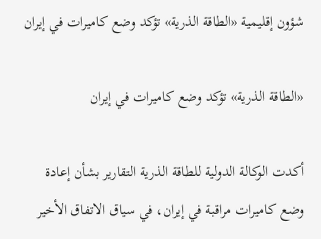شؤون إقليمية «الطاقة الذرية» تؤكد وضع كاميرات في إيران

«الطاقة الذرية» تؤكد وضع كاميرات في إيران

أكدت الوكالة الدولية للطاقة الذرية التقارير بشأن إعادة وضع كاميرات مراقبة في إيران، في سياق الاتفاق الأخير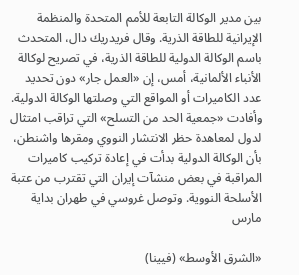بين مدير الوكالة التابعة للأمم المتحدة والمنظمة الإيرانية للطاقة الذرية. وقال فريدريك دال، المتحدث باسم الوكالة الدولية للطاقة الذرية، في تصريح لوكالة الأنباء الألمانية، أمس، إن «العمل جار» دون تحديد عدد الكاميرات أو المواقع التي وصلتها الوكالة الدولية. وأفادت «جمعية الحد من التسلح» التي تراقب امتثال لدول لمعاهدة حظر الانتشار النووي ومقرها واشنطن، بأن الوكالة الدولية بدأت في إعادة تركيب كاميرات المراقبة في بعض منشآت إيران التي تقترب من عتبة الأسلحة النووية. وتوصل غروسي في طهران بداية مارس

«الشرق الأوسط» (فيينا)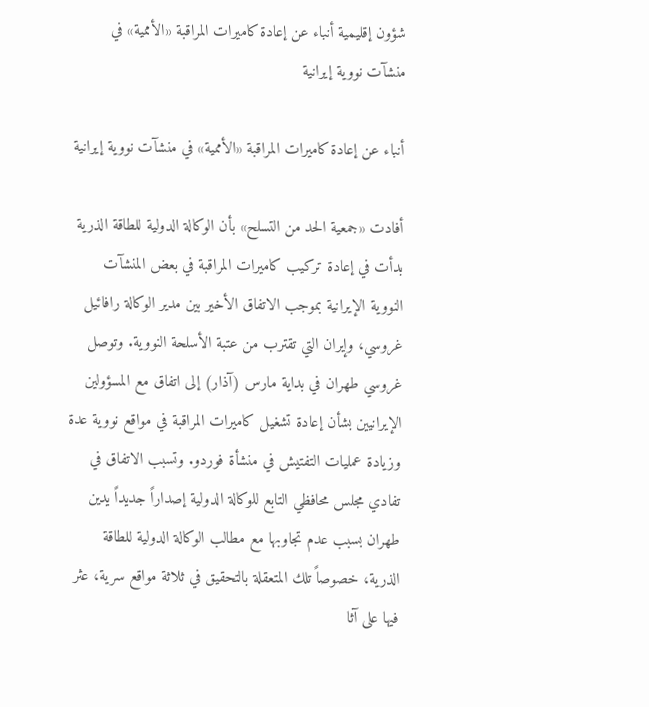شؤون إقليمية أنباء عن إعادة كاميرات المراقبة «الأممية» في منشآت نووية إيرانية

أنباء عن إعادة كاميرات المراقبة «الأممية» في منشآت نووية إيرانية

أفادت «جمعية الحد من التسلح» بأن الوكالة الدولية للطاقة الذرية بدأت في إعادة تركيب كاميرات المراقبة في بعض المنشآت النووية الإيرانية بموجب الاتفاق الأخير بين مدير الوكالة رافائيل غروسي، وإيران التي تقترب من عتبة الأسلحة النووية. وتوصل غروسي طهران في بداية مارس (آذار) إلى اتفاق مع المسؤولين الإيرانيين بشأن إعادة تشغيل كاميرات المراقبة في مواقع نووية عدة وزيادة عمليات التفتيش في منشأة فوردو. وتسبب الاتفاق في تفادي مجلس محافظي التابع للوكالة الدولية إصداراً جديداً يدين طهران بسبب عدم تجاوبها مع مطالب الوكالة الدولية للطاقة الذرية، خصوصاً تلك المتعقلة بالتحقيق في ثلاثة مواقع سرية، عثر فيها على آثا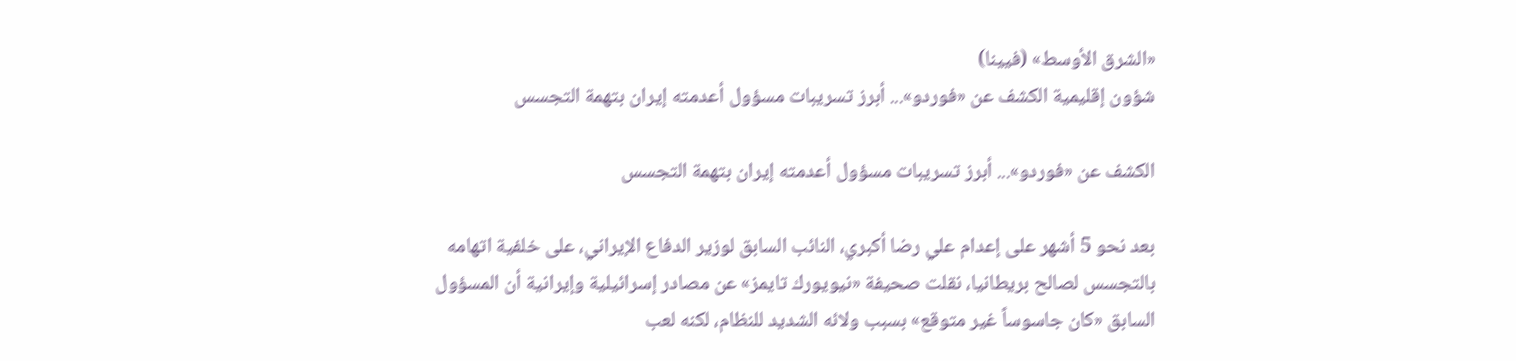«الشرق الأوسط» (فيينا)
شؤون إقليمية الكشف عن «فوردو»... أبرز تسريبات مسؤول أعدمته إيران بتهمة التجسس

الكشف عن «فوردو»... أبرز تسريبات مسؤول أعدمته إيران بتهمة التجسس

بعد نحو 5 أشهر على إعدام علي رضا أكبري، النائب السابق لوزير الدفاع الإيراني، على خلفية اتهامه بالتجسس لصالح بريطانيا، نقلت صحيفة «نيويورك تايمز» عن مصادر إسرائيلية وإيرانية أن المسؤول السابق «كان جاسوساً غير متوقع» بسبب ولائه الشديد للنظام، لكنه لعب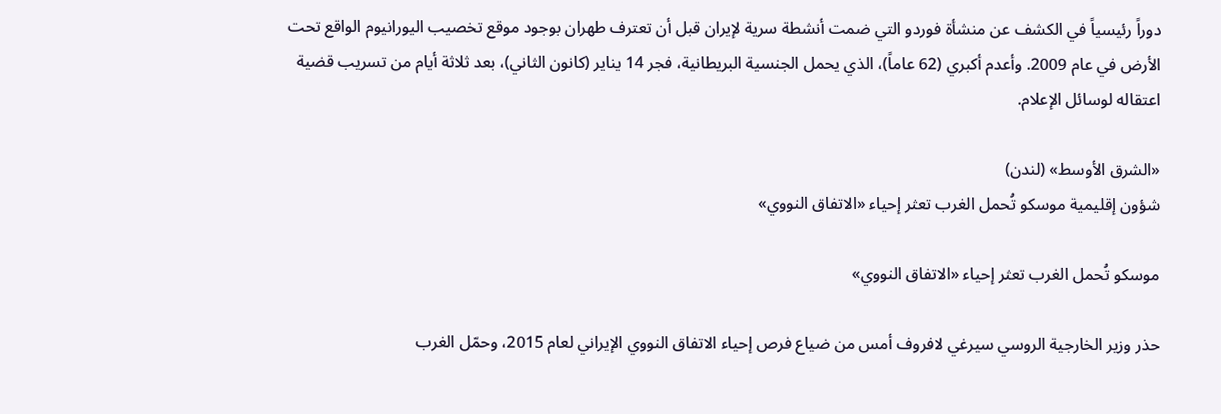دوراً رئيسياً في الكشف عن منشأة فوردو التي ضمت أنشطة سرية لإيران قبل أن تعترف طهران بوجود موقع تخصيب اليورانيوم الواقع تحت الأرض في عام 2009. وأعدم أكبري (62 عاماً)، الذي يحمل الجنسية البريطانية، فجر 14 يناير (كانون الثاني)، بعد ثلاثة أيام من تسريب قضية اعتقاله لوسائل الإعلام.

«الشرق الأوسط» (لندن)
شؤون إقليمية موسكو تُحمل الغرب تعثر إحياء «الاتفاق النووي»

موسكو تُحمل الغرب تعثر إحياء «الاتفاق النووي»

حذر وزير الخارجية الروسي سيرغي لافروف أمس من ضياع فرص إحياء الاتفاق النووي الإيراني لعام 2015، وحمّل الغرب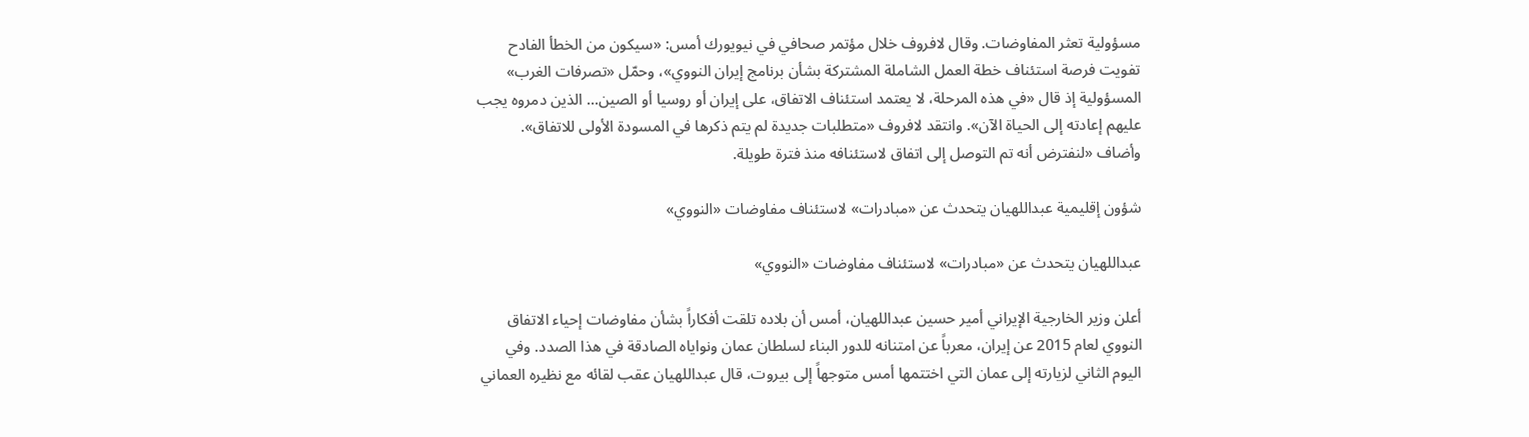مسؤولية تعثر المفاوضات. وقال لافروف خلال مؤتمر صحافي في نيويورك أمس: «سيكون من الخطأ الفادح تفويت فرصة استئناف خطة العمل الشاملة المشتركة بشأن برنامج إيران النووي»، وحمّل «تصرفات الغرب» المسؤولية إذ قال «في هذه المرحلة، لا يعتمد استئناف الاتفاق، على إيران أو روسيا أو الصين... الذين دمروه يجب عليهم إعادته إلى الحياة الآن». وانتقد لافروف «متطلبات جديدة لم يتم ذكرها في المسودة الأولى للاتفاق». وأضاف «لنفترض أنه تم التوصل إلى اتفاق لاستئنافه منذ فترة طويلة.

شؤون إقليمية عبداللهيان يتحدث عن «مبادرات» لاستئناف مفاوضات «النووي»

عبداللهيان يتحدث عن «مبادرات» لاستئناف مفاوضات «النووي»

أعلن وزير الخارجية الإيراني أمير حسين عبداللهيان، أمس أن بلاده تلقت أفكاراً بشأن مفاوضات إحياء الاتفاق النووي لعام 2015 عن إيران، معرباً عن امتنانه للدور البناء لسلطان عمان ونواياه الصادقة في هذا الصدد. وفي اليوم الثاني لزيارته إلى عمان التي اختتمها أمس متوجهاً إلى بيروت، قال عبداللهيان عقب لقائه مع نظيره العماني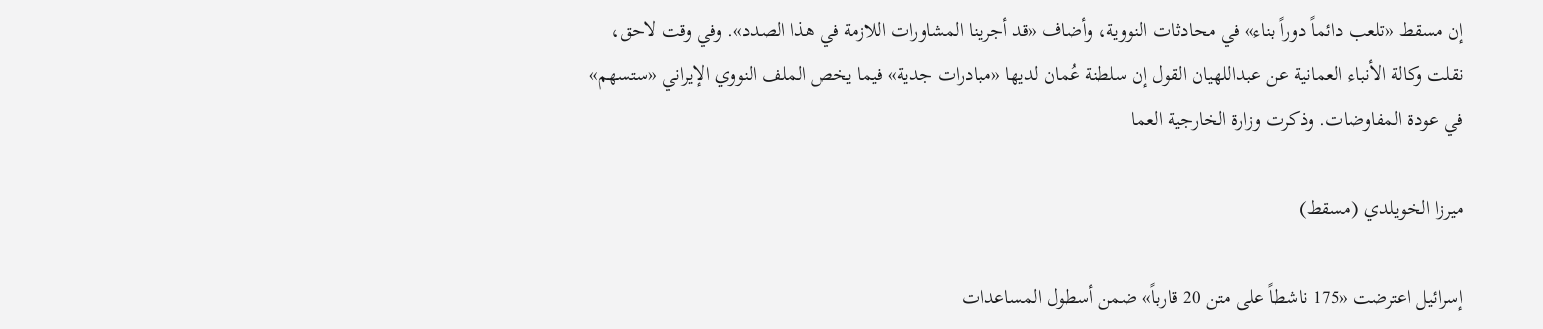إن مسقط «تلعب دائماً دوراً بناء» في محادثات النووية، وأضاف «قد أجرينا المشاورات اللازمة في هذا الصدد». وفي وقت لاحق، نقلت وكالة الأنباء العمانية عن عبداللهيان القول إن سلطنة عُمان لديها «مبادرات جدية» فيما يخص الملف النووي الإيراني «ستسهم» في عودة المفاوضات. وذكرت وزارة الخارجية العما

ميرزا الخويلدي (مسقط)

إسرائيل اعترضت «175 ناشطاً على متن 20 قارباً» ضمن أسطول المساعدات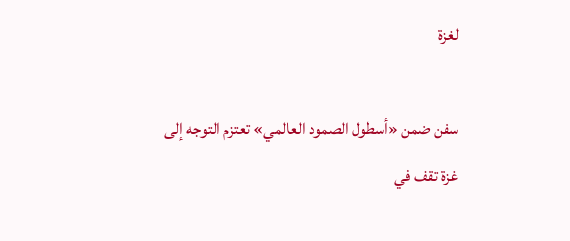لغزة

سفن ضمن «أسطول الصمود العالمي» تعتزم التوجه إلى غزة تقف في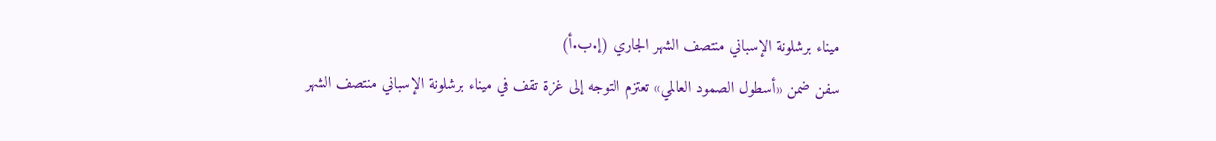ميناء برشلونة الإسباني منتصف الشهر الجاري (إ.ب.أ)
سفن ضمن «أسطول الصمود العالمي» تعتزم التوجه إلى غزة تقف في ميناء برشلونة الإسباني منتصف الشهر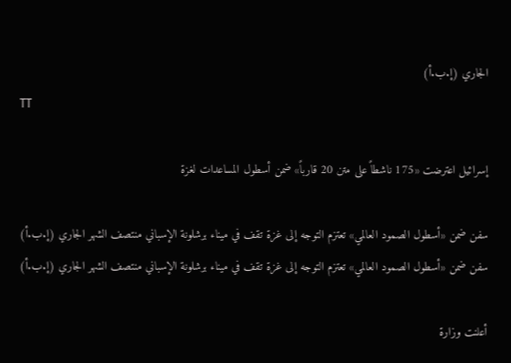الجاري (إ.ب.أ)
TT

إسرائيل اعترضت «175 ناشطاً على متن 20 قارباً» ضمن أسطول المساعدات لغزة

سفن ضمن «أسطول الصمود العالمي» تعتزم التوجه إلى غزة تقف في ميناء برشلونة الإسباني منتصف الشهر الجاري (إ.ب.أ)
سفن ضمن «أسطول الصمود العالمي» تعتزم التوجه إلى غزة تقف في ميناء برشلونة الإسباني منتصف الشهر الجاري (إ.ب.أ)

أعلنت وزارة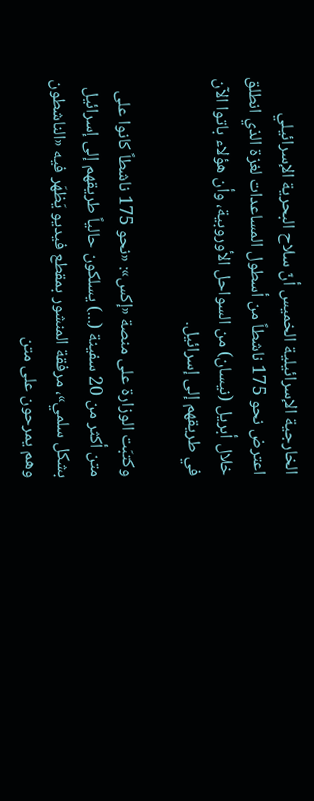الخارجية الإسرائيلية الخميس أنّ سلاح البحرية الإسرائيلي اعترض نحو 175 ناشطاً من أسطول المساعدات لغزة الذي انطلق خلال أبريل (نيسان) من السواحل الأوروبية، وأن هؤلاء باتوا الآن في طريقهم إلى إسرائيل.

وكتبَت الوزارة على منصة «إكس»: «نحو 175 ناشطاً كانوا على متن أكثر من 20 سفينة (...) يسلكون حالياً طريقهم إلى إسرائيل بشكل سلمي»، مرفقة المنشور بمقطع فيديو يَظهَر فيه «الناشطون وهم يمرحون على متن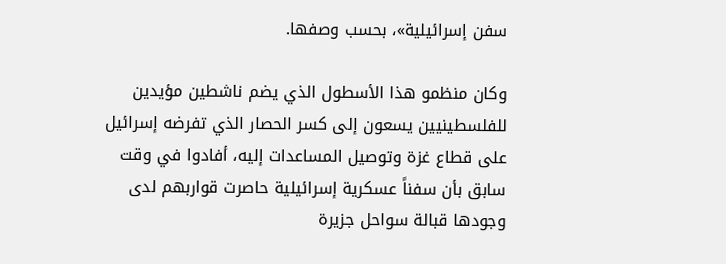سفن إسرائيلية»، بحسب وصفها.

وكان منظمو هذا الأسطول الذي يضم ناشطين مؤيدين للفلسطينيين يسعون إلى كسر الحصار الذي تفرضه إسرائيل على قطاع غزة وتوصيل المساعدات إليه، أفادوا في وقت سابق بأن سفناً عسكرية إسرائيلية حاصرت قواربهم لدى وجودها قبالة سواحل جزيرة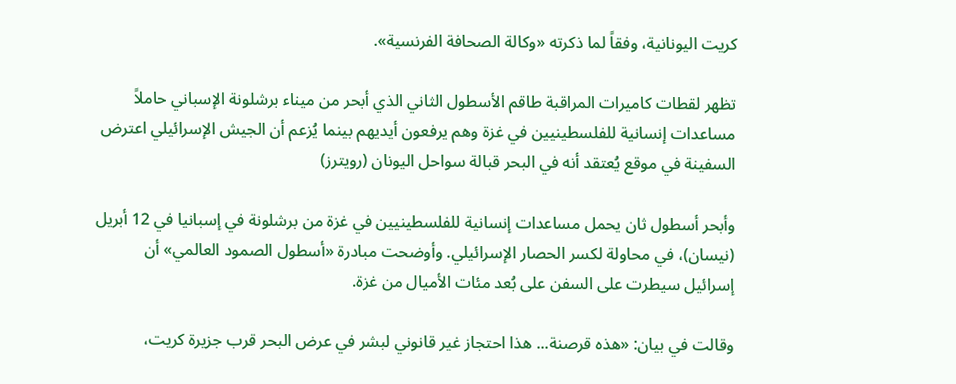كريت اليونانية، وفقاً لما ذكرته «وكالة الصحافة الفرنسية».

تظهر لقطات كاميرات المراقبة طاقم الأسطول الثاني الذي أبحر من ميناء برشلونة الإسباني حاملاً مساعدات إنسانية للفلسطينيين في غزة وهم يرفعون أيديهم بينما يُزعم أن الجيش الإسرائيلي اعترض السفينة في موقع يُعتقد أنه في البحر قبالة سواحل اليونان (رويترز)

وأبحر أسطول ثان يحمل مساعدات إنسانية للفلسطينيين في غزة من برشلونة في إسبانيا في 12 أبريل (نيسان)، في محاولة لكسر الحصار الإسرائيلي. وأوضحت مبادرة «أسطول الصمود العالمي» أن إسرائيل ‌سيطرت على السفن على ‌بُعد مئات الأميال من ‌غزة.

وقالت في بيان: «هذه قرصنة... هذا احتجاز غير قانوني لبشر في عرض البحر قرب جزيرة كريت،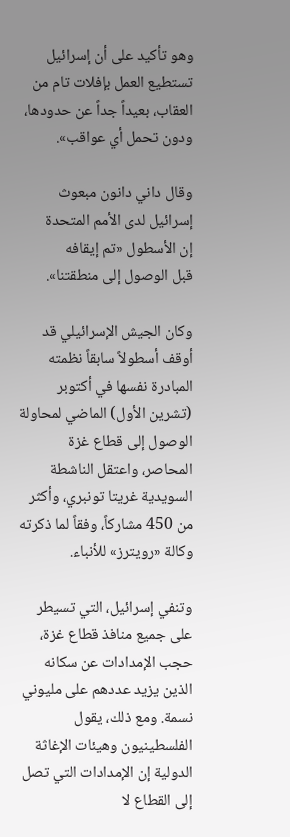وهو تأكيد على أن إسرائيل تستطيع العمل بإفلات تام من العقاب، بعيداً جداً عن حدودها، ودون تحمل أي عواقب».

وقال داني دانون مبعوث إسرائيل لدى الأمم المتحدة إن ‌الأسطول «تم إيقافه قبل ‌الوصول إلى منطقتنا».

وكان الجيش الإسرائيلي قد أوقف أسطولاً سابقاً نظمته المبادرة نفسها في أكتوبر (تشرين الأول) الماضي لمحاولة الوصول إلى قطاع غزة المحاصر، واعتقل الناشطة السويدية غريتا تونبري، وأكثر من 450 مشاركاً، وفقاً لما ذكرته وكالة «رويترز» للأنباء.

وتنفي إسرائيل، التي تسيطر على جميع منافذ قطاع غزة، حجب الإمدادات عن سكانه الذين يزيد عددهم على مليوني نسمة. ومع ذلك، يقول الفلسطينيون وهيئات الإغاثة الدولية إن الإمدادات التي تصل إلى القطاع لا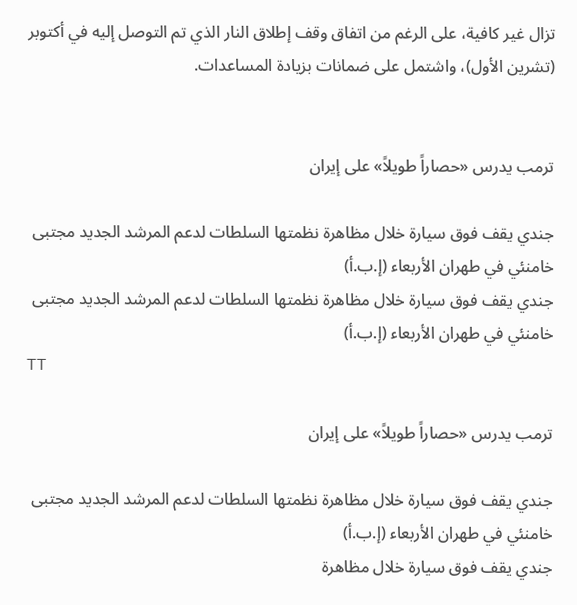تزال غير كافية، على الرغم من اتفاق وقف إطلاق النار الذي تم التوصل إليه في أكتوبر (تشرين الأول)، واشتمل على ضمانات بزيادة المساعدات.


ترمب يدرس «حصاراً طويلاً» على إيران

جندي يقف فوق سيارة خلال مظاهرة نظمتها السلطات لدعم المرشد الجديد مجتبى خامنئي في طهران الأربعاء (إ.ب.أ)
جندي يقف فوق سيارة خلال مظاهرة نظمتها السلطات لدعم المرشد الجديد مجتبى خامنئي في طهران الأربعاء (إ.ب.أ)
TT

ترمب يدرس «حصاراً طويلاً» على إيران

جندي يقف فوق سيارة خلال مظاهرة نظمتها السلطات لدعم المرشد الجديد مجتبى خامنئي في طهران الأربعاء (إ.ب.أ)
جندي يقف فوق سيارة خلال مظاهرة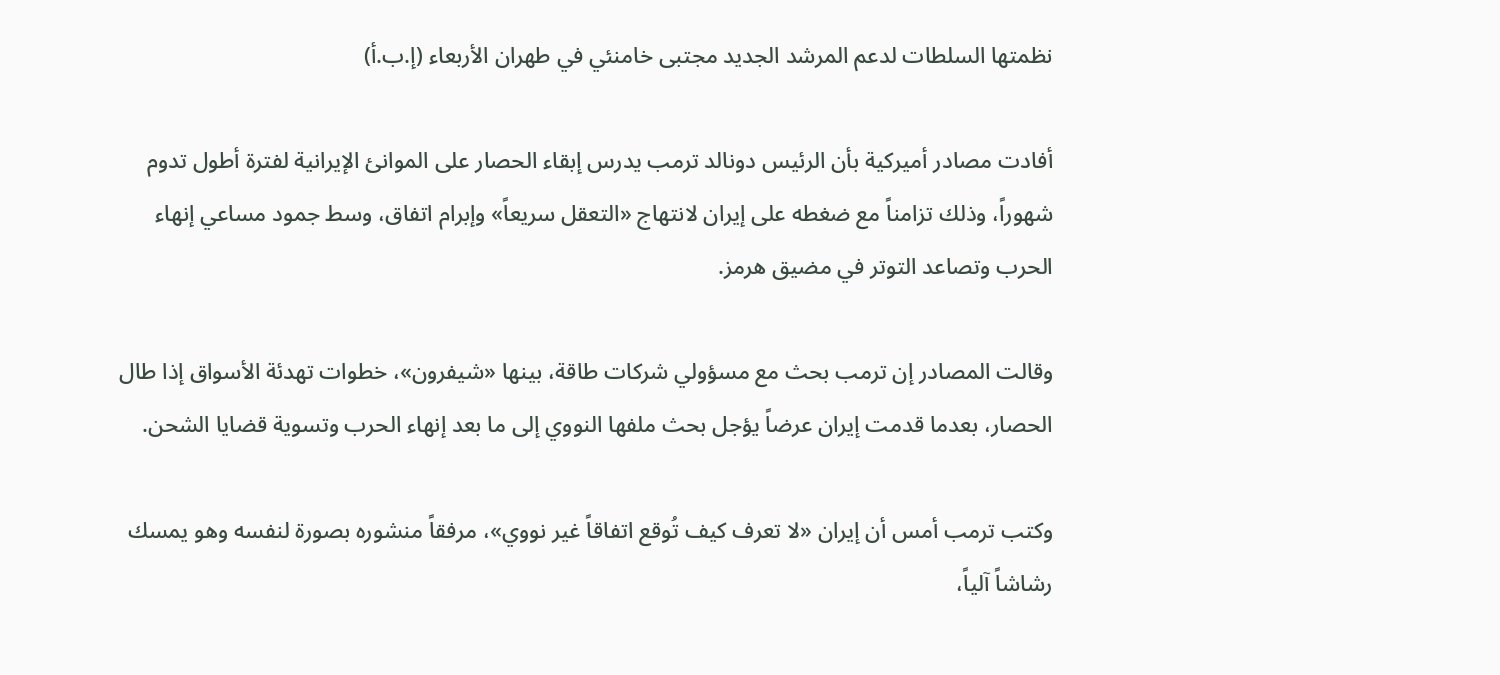نظمتها السلطات لدعم المرشد الجديد مجتبى خامنئي في طهران الأربعاء (إ.ب.أ)

أفادت مصادر أميركية بأن الرئيس دونالد ترمب يدرس إبقاء الحصار على الموانئ الإيرانية لفترة أطول تدوم شهوراً، وذلك تزامناً مع ضغطه على إيران لانتهاج «التعقل سريعاً» وإبرام اتفاق، وسط جمود مساعي إنهاء الحرب وتصاعد التوتر في مضيق هرمز.

وقالت المصادر إن ترمب بحث مع مسؤولي شركات طاقة، بينها «شيفرون»، خطوات تهدئة الأسواق إذا طال الحصار، بعدما قدمت إيران عرضاً يؤجل بحث ملفها النووي إلى ما بعد إنهاء الحرب وتسوية قضايا الشحن.

وكتب ترمب أمس أن إيران «لا تعرف كيف تُوقع اتفاقاً غير نووي»، مرفقاً منشوره بصورة لنفسه وهو يمسك رشاشاً آلياً،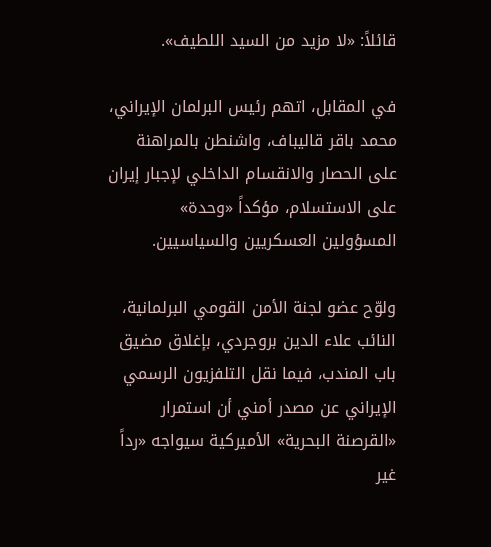قائلاً: «لا مزيد من السيد اللطيف».

في المقابل، اتهم رئيس البرلمان الإيراني، محمد باقر قاليباف، واشنطن بالمراهنة على الحصار والانقسام الداخلي لإجبار إيران على الاستسلام، مؤكداً «وحدة» المسؤولين العسكريين والسياسيين.

ولوّح عضو لجنة الأمن القومي البرلمانية، النائب علاء الدين بروجردي، بإغلاق مضيق باب المندب، فيما نقل التلفزيون الرسمي الإيراني عن مصدر أمني أن استمرار «القرصنة البحرية» الأميركية سيواجه «رداً غير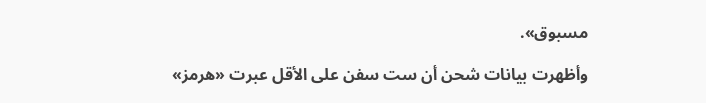مسبوق».

وأظهرت بيانات شحن أن ست سفن على الأقل عبرت «هرمز»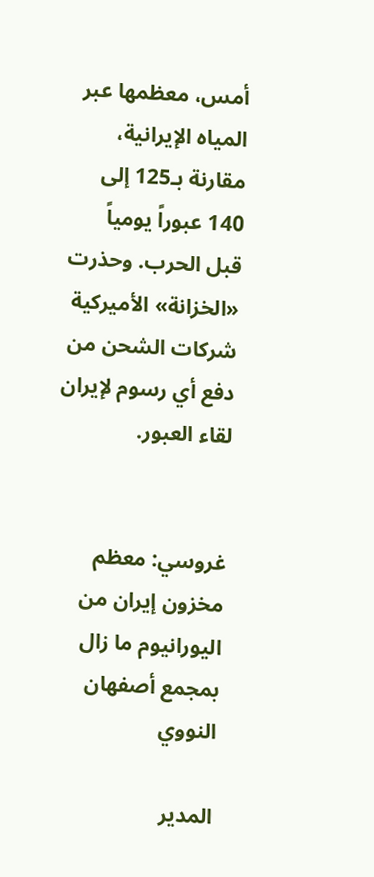أمس، معظمها عبر المياه الإيرانية، مقارنة بـ125 إلى 140 عبوراً يومياً قبل الحرب. وحذرت «الخزانة» الأميركية شركات الشحن من دفع أي رسوم لإيران لقاء العبور.


غروسي: معظم مخزون إيران من اليورانيوم ما زال بمجمع أصفهان النووي

المدير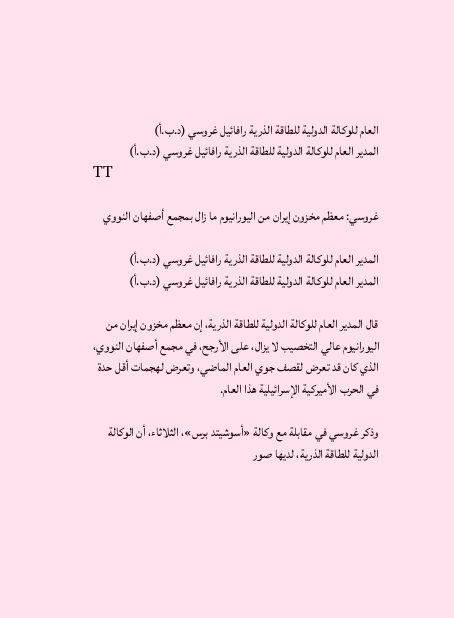العام للوكالة الدولية للطاقة الذرية رافائيل غروسي (د.ب.أ)
المدير العام للوكالة الدولية للطاقة الذرية رافائيل غروسي (د.ب.أ)
TT

غروسي: معظم مخزون إيران من اليورانيوم ما زال بمجمع أصفهان النووي

المدير العام للوكالة الدولية للطاقة الذرية رافائيل غروسي (د.ب.أ)
المدير العام للوكالة الدولية للطاقة الذرية رافائيل غروسي (د.ب.أ)

قال المدير العام للوكالة الدولية للطاقة الذرية، إن معظم مخزون إيران من اليورانيوم عالي التخصيب لا يزال، على الأرجح، في مجمع أصفهان النووي، الذي كان قد تعرض لقصف جوي العام الماضي، وتعرض لهجمات أقل حدة في الحرب الأميركية الإسرائيلية هذا العام.

وذكر غروسي في مقابلة مع وكالة «أسوشيتد برس»، الثلاثاء، أن الوكالة الدولية للطاقة الذرية، لديها صور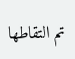تم التقاطها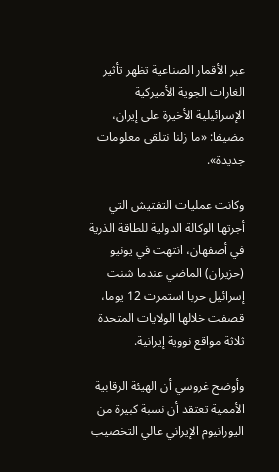عبر الأقمار الصناعية تظهر تأثير الغارات الجوية الأميركية الإسرائيلية الأخيرة على إيران، مضيفا: «ما زلنا نتلقى معلومات جديدة».

وكانت عمليات التفتيش التي أجرتها الوكالة الدولية للطاقة الذرية في أصفهان، انتهت في يونيو (حزيران) الماضي عندما شنت إسرائيل حربا استمرت 12 يوما، قصفت خلالها الولايات المتحدة ثلاثة مواقع نووية إيرانية.

وأوضح غروسي أن الهيئة الرقابية الأممية تعتقد أن نسبة كبيرة من اليورانيوم الإيراني عالي التخصيب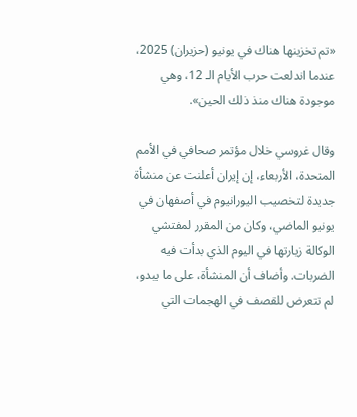«تم تخزينها هناك في يونيو (حزيران) 2025، عندما اندلعت حرب الأيام الـ 12، وهي موجودة هناك منذ ذلك الحين».

وقال غروسي خلال مؤتمر صحافي في الأمم المتحدة، الأربعاء، إن إيران أعلنت عن منشأة جديدة لتخصيب اليورانيوم في أصفهان في يونيو الماضي، وكان من المقرر لمفتشي الوكالة زيارتها في اليوم الذي بدأت فيه الضربات. وأضاف أن المنشأة، على ما يبدو، لم تتعرض للقصف في الهجمات التي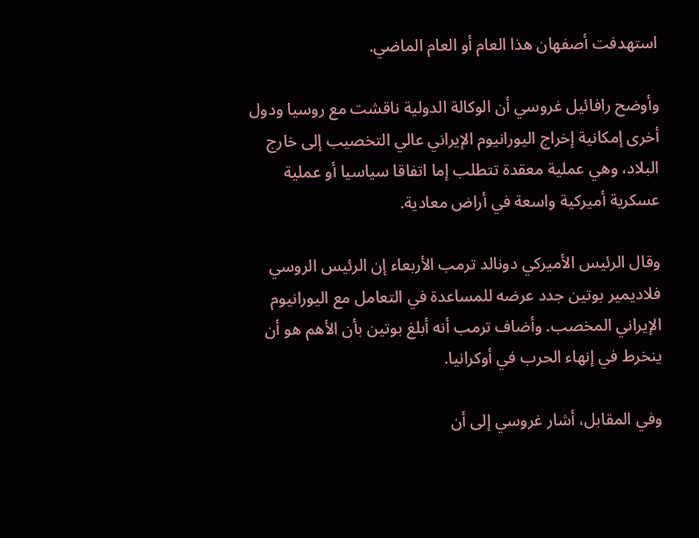استهدفت أصفهان هذا العام أو العام الماضي.

وأوضح رافائيل غروسي أن الوكالة الدولية ناقشت مع روسيا ودول أخرى إمكانية إخراج اليورانيوم الإيراني عالي التخصيب إلى خارج البلاد، وهي عملية معقدة تتطلب إما اتفاقا سياسيا أو عملية عسكرية أميركية واسعة في أراض معادية.

وقال الرئيس الأميركي دونالد ترمب الأربعاء إن الرئيس الروسي فلاديمير بوتين جدد عرضه للمساعدة في التعامل مع اليورانيوم الإيراني المخصب. وأضاف ترمب أنه أبلغ بوتين بأن الأهم هو أن ينخرط في إنهاء الحرب في أوكرانيا.

وفي المقابل، أشار غروسي إلى أن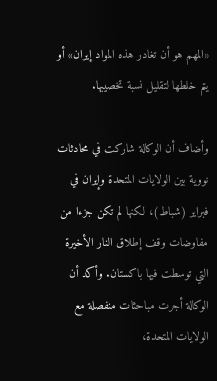«المهم هو أن تغادر هذه المواد إيران» أو يتم خلطها لتقليل نسبة تخصيبها.

وأضاف أن الوكالة شاركت في محادثات نووية بين الولايات المتحدة وإيران في فبراير (شباط)، لكنها لم تكن جزءا من مفاوضات وقف إطلاق النار الأخيرة التي توسطت فيها باكستان. وأكد أن الوكالة أجرت مباحثات منفصلة مع الولايات المتحدة،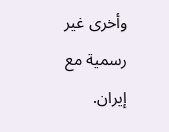وأخرى غير رسمية مع إيران.